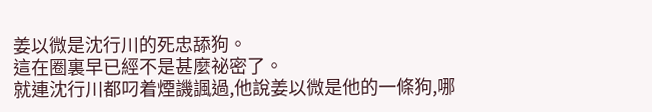姜以微是沈行川的死忠舔狗。
這在圈裏早已經不是甚麼祕密了。
就連沈行川都叼着煙譏諷過,他說姜以微是他的一條狗,哪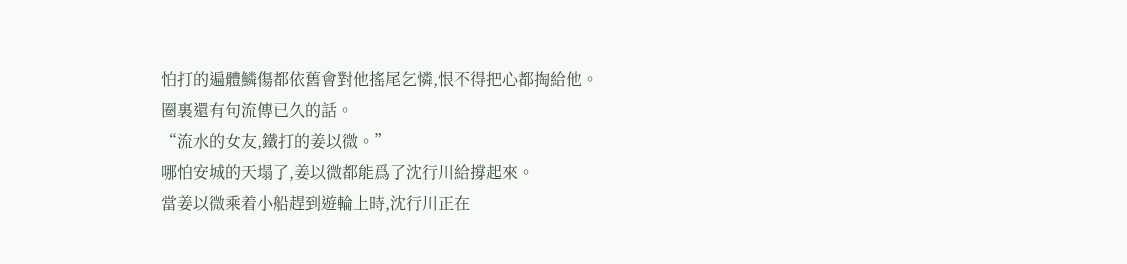怕打的遍體鱗傷都依舊會對他搖尾乞憐,恨不得把心都掏給他。
圈裏還有句流傳已久的話。
“流水的女友,鐵打的姜以微。”
哪怕安城的天塌了,姜以微都能爲了沈行川給撐起來。
當姜以微乘着小船趕到遊輪上時,沈行川正在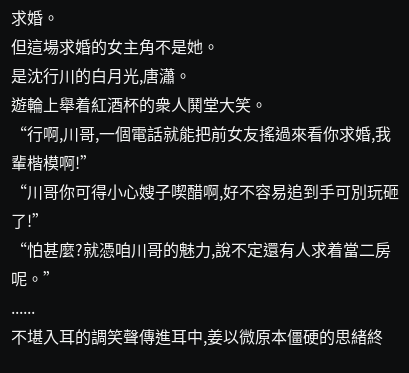求婚。
但這場求婚的女主角不是她。
是沈行川的白月光,唐瀟。
遊輪上舉着紅酒杯的衆人鬨堂大笑。
“行啊,川哥,一個電話就能把前女友搖過來看你求婚,我輩楷模啊!”
“川哥你可得小心嫂子喫醋啊,好不容易追到手可別玩砸了!”
“怕甚麼?就憑咱川哥的魅力,說不定還有人求着當二房呢。”
......
不堪入耳的調笑聲傳進耳中,姜以微原本僵硬的思緒終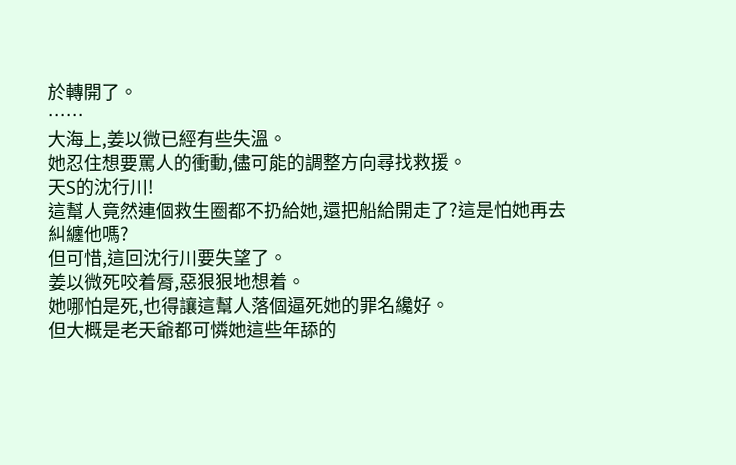於轉開了。
……
大海上,姜以微已經有些失溫。
她忍住想要罵人的衝動,儘可能的調整方向尋找救援。
天S的沈行川!
這幫人竟然連個救生圈都不扔給她,還把船給開走了?這是怕她再去糾纏他嗎?
但可惜,這回沈行川要失望了。
姜以微死咬着脣,惡狠狠地想着。
她哪怕是死,也得讓這幫人落個逼死她的罪名纔好。
但大概是老天爺都可憐她這些年舔的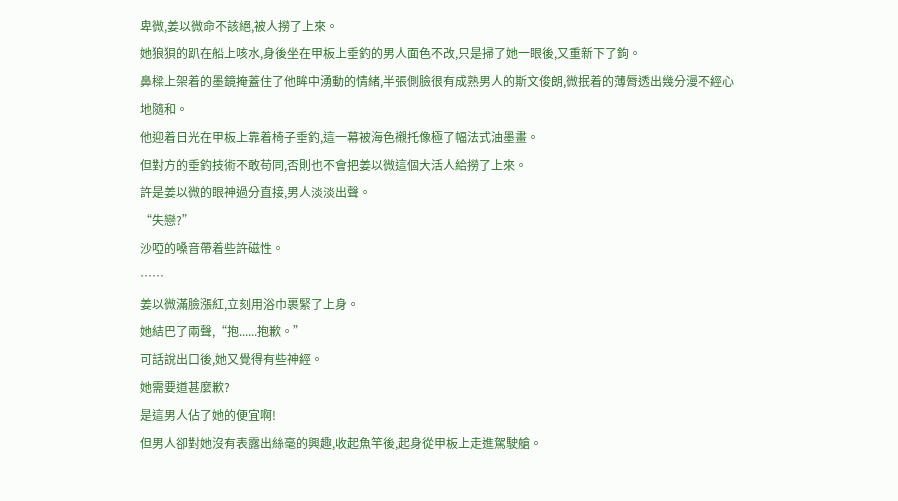卑微,姜以微命不該絕,被人撈了上來。
她狼狽的趴在船上咳水,身後坐在甲板上垂釣的男人面色不改,只是掃了她一眼後,又重新下了鉤。
鼻樑上架着的墨鏡掩蓋住了他眸中湧動的情緒,半張側臉很有成熟男人的斯文俊朗,微抿着的薄脣透出幾分漫不經心地隨和。
他迎着日光在甲板上靠着椅子垂釣,這一幕被海色襯托像極了幅法式油墨畫。
但對方的垂釣技術不敢苟同,否則也不會把姜以微這個大活人給撈了上來。
許是姜以微的眼神過分直接,男人淡淡出聲。
“失戀?”
沙啞的嗓音帶着些許磁性。
……
姜以微滿臉漲紅,立刻用浴巾裹緊了上身。
她結巴了兩聲,“抱......抱歉。”
可話說出口後,她又覺得有些神經。
她需要道甚麼歉?
是這男人佔了她的便宜啊!
但男人卻對她沒有表露出絲毫的興趣,收起魚竿後,起身從甲板上走進駕駛艙。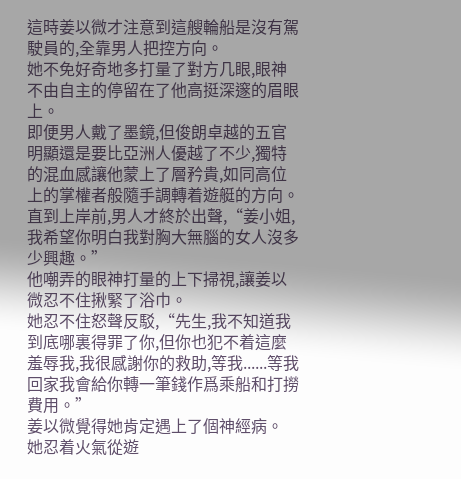這時姜以微才注意到這艘輪船是沒有駕駛員的,全靠男人把控方向。
她不免好奇地多打量了對方几眼,眼神不由自主的停留在了他高挺深邃的眉眼上。
即便男人戴了墨鏡,但俊朗卓越的五官明顯還是要比亞洲人優越了不少,獨特的混血感讓他蒙上了層矜貴,如同高位上的掌權者般隨手調轉着遊艇的方向。
直到上岸前,男人才終於出聲,“姜小姐,我希望你明白我對胸大無腦的女人沒多少興趣。”
他嘲弄的眼神打量的上下掃視,讓姜以微忍不住揪緊了浴巾。
她忍不住怒聲反駁,“先生,我不知道我到底哪裏得罪了你,但你也犯不着這麼羞辱我,我很感謝你的救助,等我......等我回家我會給你轉一筆錢作爲乘船和打撈費用。”
姜以微覺得她肯定遇上了個神經病。
她忍着火氣從遊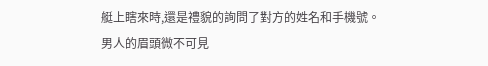艇上瞎來時,還是禮貌的詢問了對方的姓名和手機號。
男人的眉頭微不可見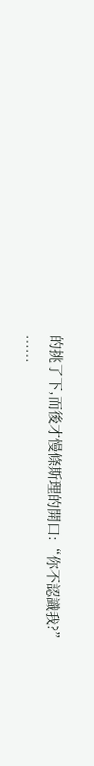的挑了下,而後才慢條斯理的開口:“你不認識我?”
……